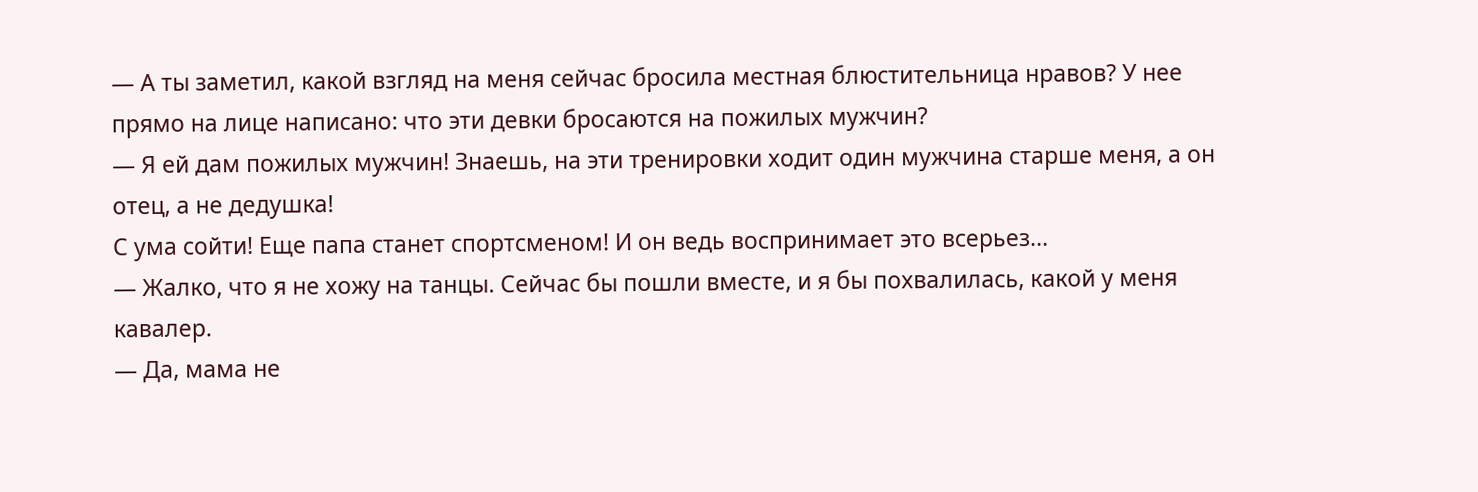— А ты заметил, какой взгляд на меня сейчас бросила местная блюстительница нравов? У нее прямо на лице написано: что эти девки бросаются на пожилых мужчин?
— Я ей дам пожилых мужчин! Знаешь, на эти тренировки ходит один мужчина старше меня, а он отец, а не дедушка!
С ума сойти! Еще папа станет спортсменом! И он ведь воспринимает это всерьез…
— Жалко, что я не хожу на танцы. Сейчас бы пошли вместе, и я бы похвалилась, какой у меня кавалер.
— Да, мама не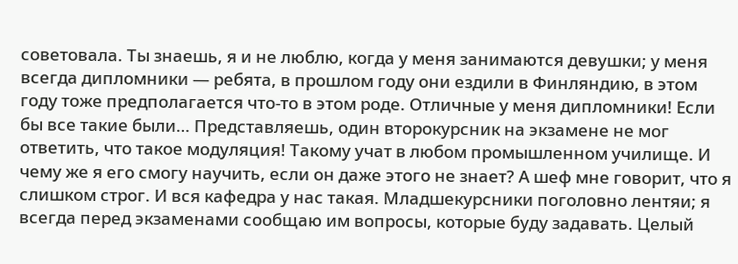советовала. Ты знаешь, я и не люблю, когда у меня занимаются девушки; у меня всегда дипломники — ребята, в прошлом году они ездили в Финляндию, в этом году тоже предполагается что-то в этом роде. Отличные у меня дипломники! Если бы все такие были… Представляешь, один второкурсник на экзамене не мог ответить, что такое модуляция! Такому учат в любом промышленном училище. И чему же я его смогу научить, если он даже этого не знает? А шеф мне говорит, что я слишком строг. И вся кафедра у нас такая. Младшекурсники поголовно лентяи; я всегда перед экзаменами сообщаю им вопросы, которые буду задавать. Целый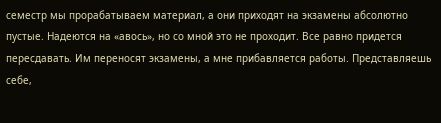семестр мы прорабатываем материал, а они приходят на экзамены абсолютно пустые. Надеются на «авось», но со мной это не проходит. Все равно придется пересдавать. Им переносят экзамены, а мне прибавляется работы. Представляешь себе,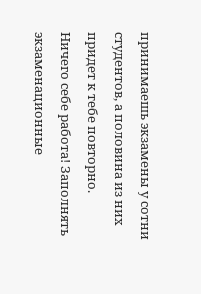принимаешь экзамены у сотни студентов, а половина из них придет к тебе повторно. Ничего себе работа! Заполнять экзаменационные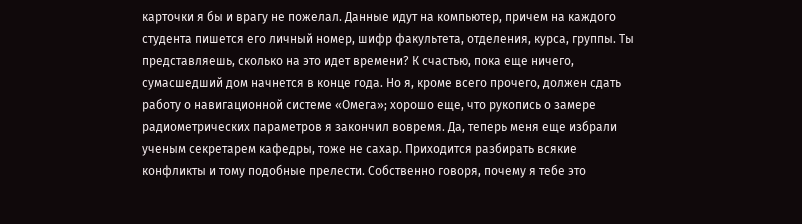карточки я бы и врагу не пожелал. Данные идут на компьютер, причем на каждого студента пишется его личный номер, шифр факультета, отделения, курса, группы. Ты представляешь, сколько на это идет времени? К счастью, пока еще ничего, сумасшедший дом начнется в конце года. Но я, кроме всего прочего, должен сдать работу о навигационной системе «Омега»; хорошо еще, что рукопись о замере радиометрических параметров я закончил вовремя. Да, теперь меня еще избрали ученым секретарем кафедры, тоже не сахар. Приходится разбирать всякие конфликты и тому подобные прелести. Собственно говоря, почему я тебе это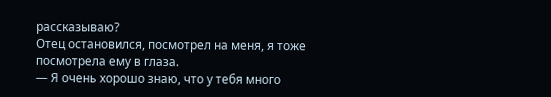рассказываю?
Отец остановился, посмотрел на меня, я тоже посмотрела ему в глаза.
— Я очень хорошо знаю, что у тебя много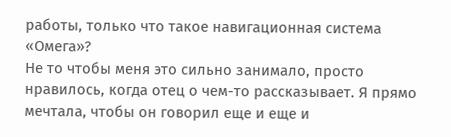работы, только что такое навигационная система «Омега»?
Не то чтобы меня это сильно занимало, просто нравилось, когда отец о чем-то рассказывает. Я прямо мечтала, чтобы он говорил еще и еще и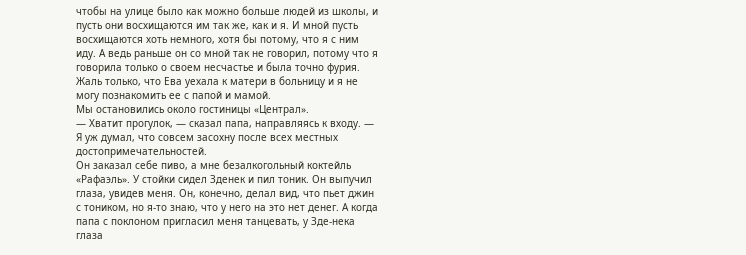чтобы на улице было как можно больше людей из школы, и пусть они восхищаются им так же, как и я. И мной пусть восхищаются хоть немного, хотя бы потому, что я с ним иду. А ведь раньше он со мной так не говорил, потому что я говорила только о своем несчастье и была точно фурия. Жаль только, что Ева уехала к матери в больницу и я не могу познакомить ее с папой и мамой.
Мы остановились около гостиницы «Централ».
— Хватит прогулок, — сказал папа, направляясь к входу. — Я уж думал, что совсем засохну после всех местных достопримечательностей.
Он заказал себе пиво, а мне безалкогольный коктейль «Рафаэль». У стойки сидел Зденек и пил тоник. Он выпучил глаза, увидев меня. Он, конечно, делал вид, что пьет джин с тоником, но я-то знаю, что у него на это нет денег. А когда папа с поклоном пригласил меня танцевать, у Зде-нека глаза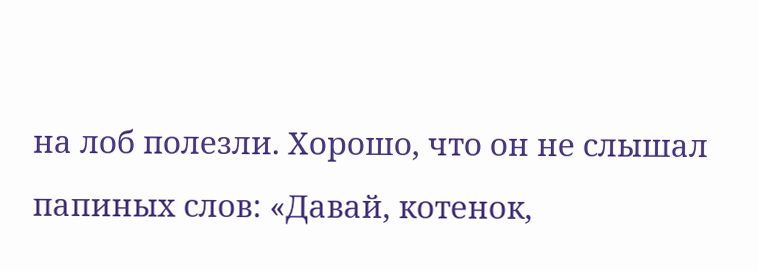на лоб полезли. Хорошо, что он не слышал папиных слов: «Давай, котенок,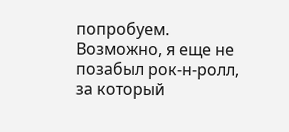попробуем. Возможно, я еще не позабыл рок-н-ролл, за который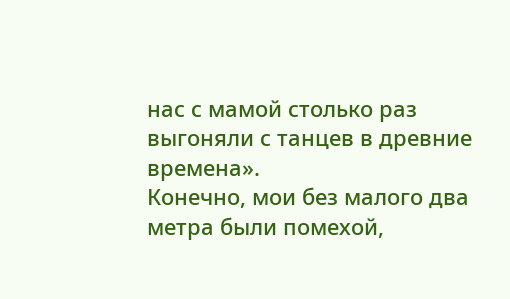нас с мамой столько раз выгоняли с танцев в древние времена».
Конечно, мои без малого два метра были помехой,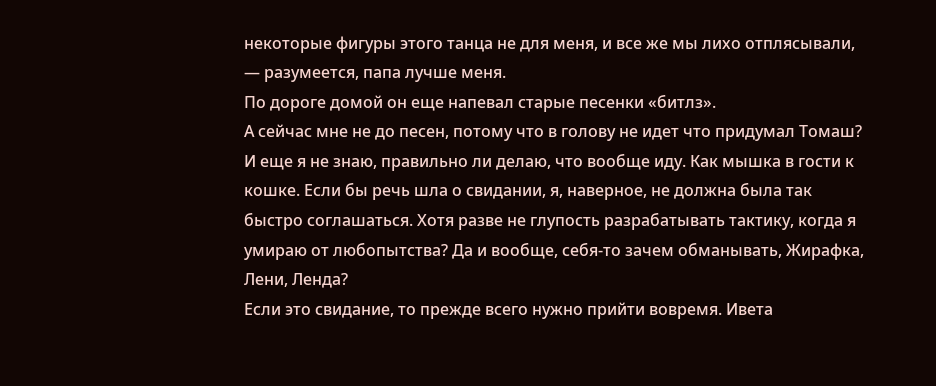некоторые фигуры этого танца не для меня, и все же мы лихо отплясывали, — разумеется, папа лучше меня.
По дороге домой он еще напевал старые песенки «битлз».
А сейчас мне не до песен, потому что в голову не идет что придумал Томаш? И еще я не знаю, правильно ли делаю, что вообще иду. Как мышка в гости к кошке. Если бы речь шла о свидании, я, наверное, не должна была так быстро соглашаться. Хотя разве не глупость разрабатывать тактику, когда я умираю от любопытства? Да и вообще, себя-то зачем обманывать, Жирафка, Лени, Ленда?
Если это свидание, то прежде всего нужно прийти вовремя. Ивета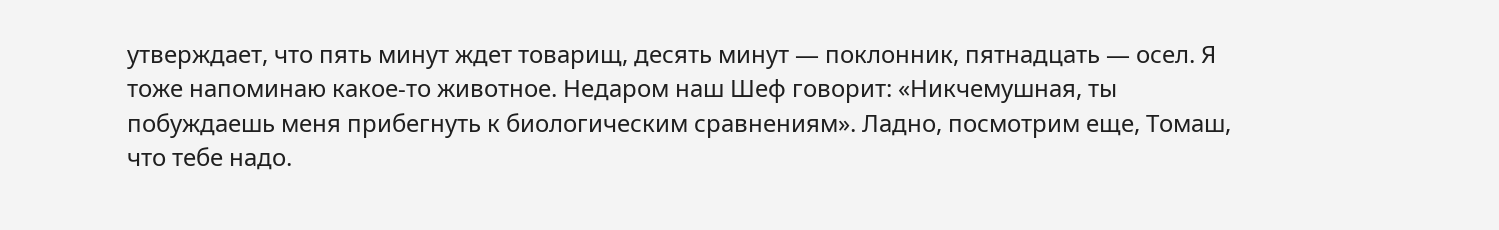утверждает, что пять минут ждет товарищ, десять минут — поклонник, пятнадцать — осел. Я тоже напоминаю какое-то животное. Недаром наш Шеф говорит: «Никчемушная, ты побуждаешь меня прибегнуть к биологическим сравнениям». Ладно, посмотрим еще, Томаш, что тебе надо.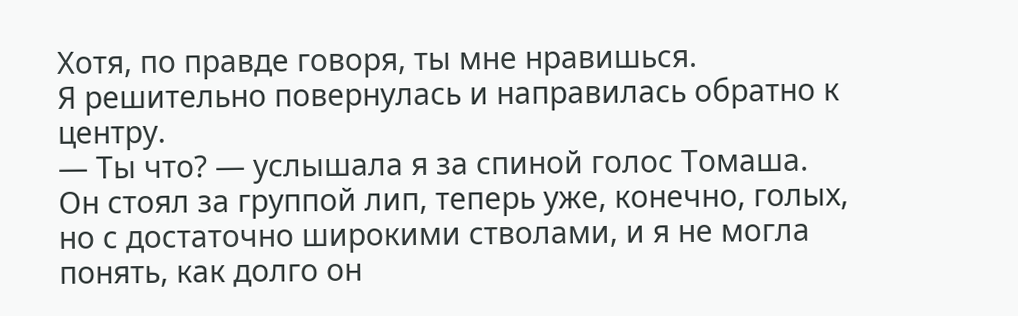Хотя, по правде говоря, ты мне нравишься.
Я решительно повернулась и направилась обратно к центру.
— Ты что? — услышала я за спиной голос Томаша. Он стоял за группой лип, теперь уже, конечно, голых, но с достаточно широкими стволами, и я не могла понять, как долго он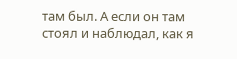там был. А если он там стоял и наблюдал, как я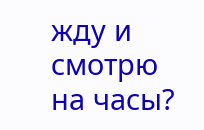жду и смотрю на часы?